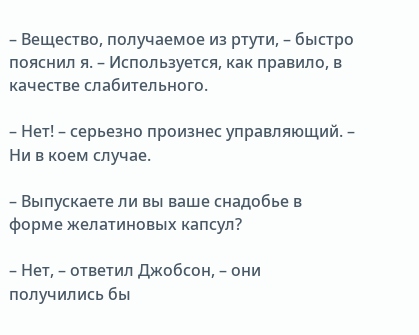– Вещество, получаемое из ртути, – быстро пояснил я. – Используется, как правило, в качестве слабительного.

– Нет! – серьезно произнес управляющий. – Ни в коем случае.

– Выпускаете ли вы ваше снадобье в форме желатиновых капсул?

– Нет, – ответил Джобсон, – они получились бы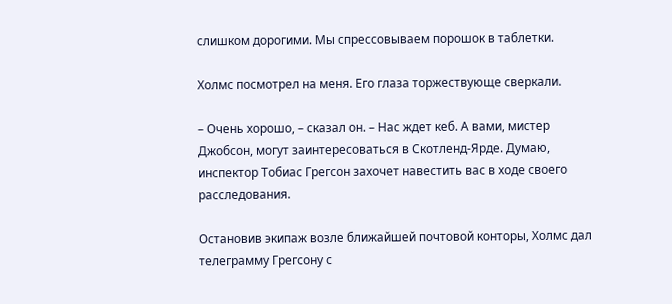слишком дорогими. Мы спрессовываем порошок в таблетки.

Холмс посмотрел на меня. Его глаза торжествующе сверкали.

– Очень хорошо, – сказал он. – Нас ждет кеб. А вами, мистер Джобсон, могут заинтересоваться в Скотленд-Ярде. Думаю, инспектор Тобиас Грегсон захочет навестить вас в ходе своего расследования.

Остановив экипаж возле ближайшей почтовой конторы, Холмс дал телеграмму Грегсону с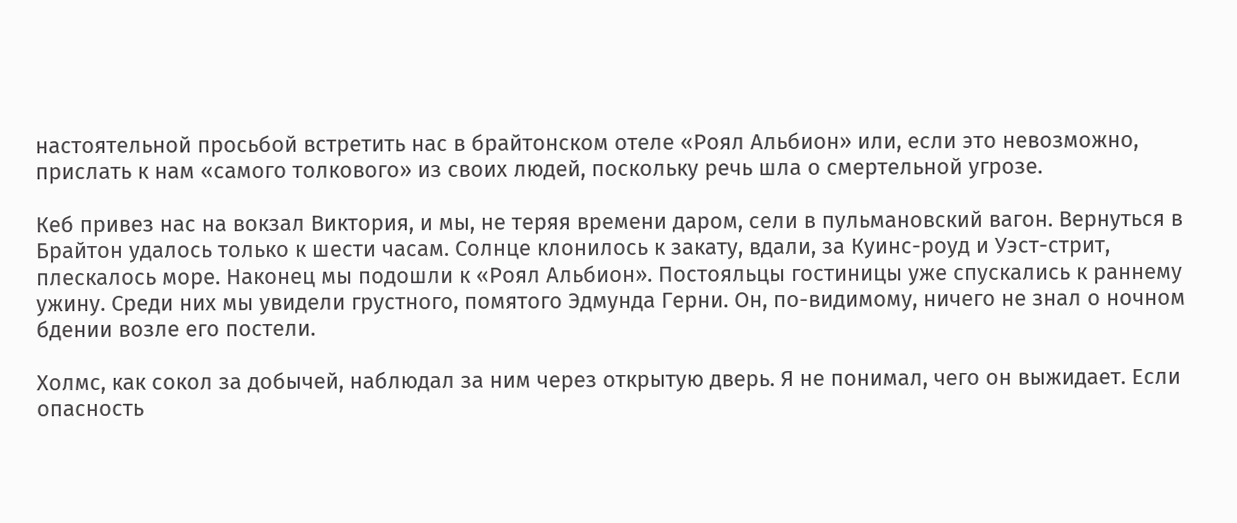настоятельной просьбой встретить нас в брайтонском отеле «Роял Альбион» или, если это невозможно, прислать к нам «самого толкового» из своих людей, поскольку речь шла о смертельной угрозе.

Кеб привез нас на вокзал Виктория, и мы, не теряя времени даром, сели в пульмановский вагон. Вернуться в Брайтон удалось только к шести часам. Солнце клонилось к закату, вдали, за Куинс-роуд и Уэст-стрит, плескалось море. Наконец мы подошли к «Роял Альбион». Постояльцы гостиницы уже спускались к раннему ужину. Среди них мы увидели грустного, помятого Эдмунда Герни. Он, по-видимому, ничего не знал о ночном бдении возле его постели.

Холмс, как сокол за добычей, наблюдал за ним через открытую дверь. Я не понимал, чего он выжидает. Если опасность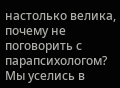настолько велика, почему не поговорить с парапсихологом? Мы уселись в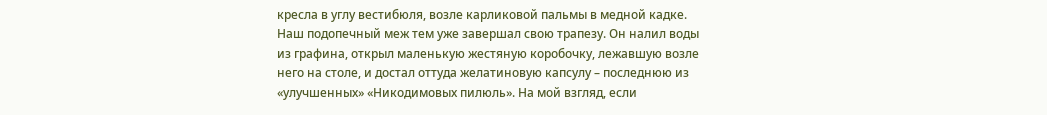кресла в углу вестибюля, возле карликовой пальмы в медной кадке. Наш подопечный меж тем уже завершал свою трапезу. Он налил воды из графина, открыл маленькую жестяную коробочку, лежавшую возле него на столе, и достал оттуда желатиновую капсулу – последнюю из «улучшенных» «Никодимовых пилюль». На мой взгляд, если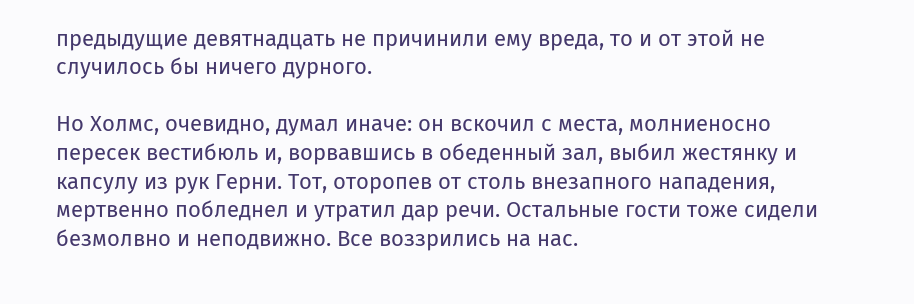предыдущие девятнадцать не причинили ему вреда, то и от этой не случилось бы ничего дурного.

Но Холмс, очевидно, думал иначе: он вскочил с места, молниеносно пересек вестибюль и, ворвавшись в обеденный зал, выбил жестянку и капсулу из рук Герни. Тот, оторопев от столь внезапного нападения, мертвенно побледнел и утратил дар речи. Остальные гости тоже сидели безмолвно и неподвижно. Все воззрились на нас.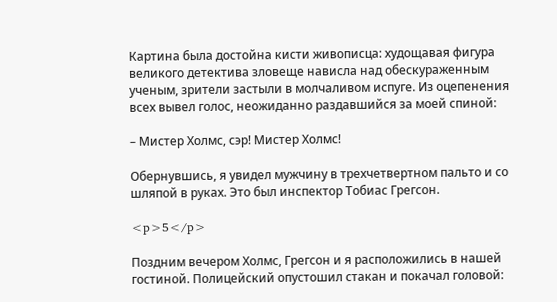Картина была достойна кисти живописца: худощавая фигура великого детектива зловеще нависла над обескураженным ученым, зрители застыли в молчаливом испуге. Из оцепенения всех вывел голос, неожиданно раздавшийся за моей спиной:

– Мистер Холмс, сэр! Мистер Холмс!

Обернувшись, я увидел мужчину в трехчетвертном пальто и со шляпой в руках. Это был инспектор Тобиас Грегсон.

<p>5</p>

Поздним вечером Холмс, Грегсон и я расположились в нашей гостиной. Полицейский опустошил стакан и покачал головой: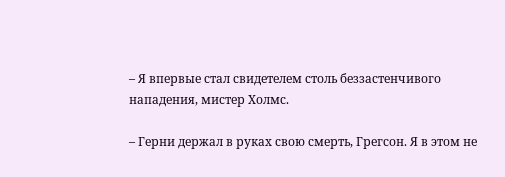– Я впервые стал свидетелем столь беззастенчивого нападения, мистер Холмс.

– Герни держал в руках свою смерть, Грегсон. Я в этом не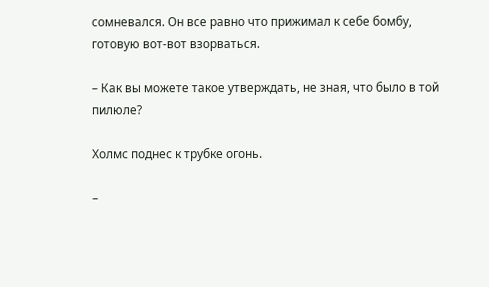сомневался. Он все равно что прижимал к себе бомбу, готовую вот-вот взорваться.

– Как вы можете такое утверждать, не зная, что было в той пилюле?

Холмс поднес к трубке огонь.

–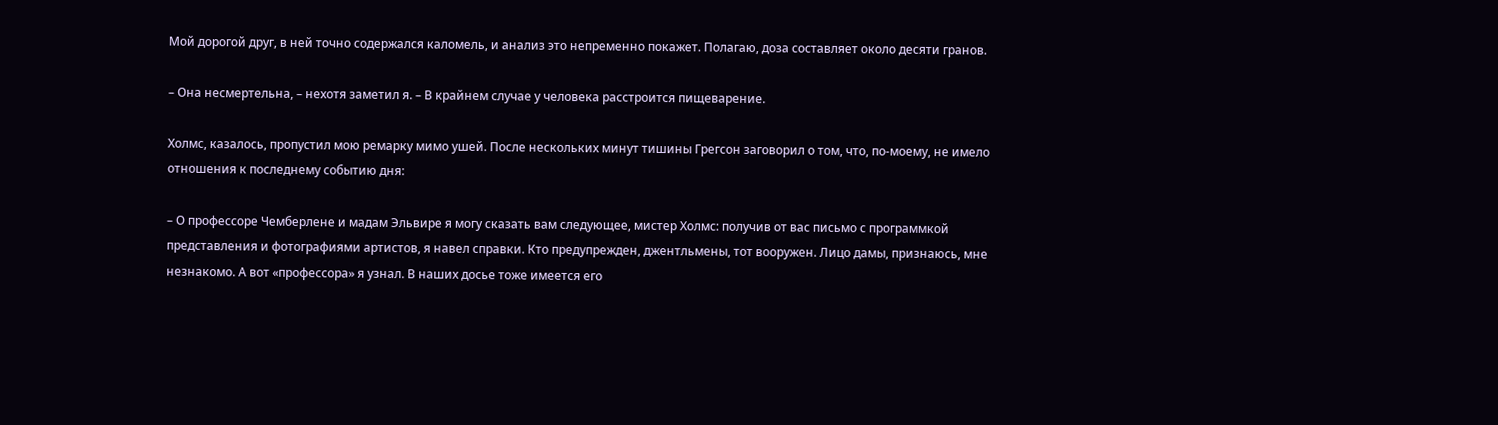Мой дорогой друг, в ней точно содержался каломель, и анализ это непременно покажет. Полагаю, доза составляет около десяти гранов.

– Она несмертельна, – нехотя заметил я. – В крайнем случае у человека расстроится пищеварение.

Холмс, казалось, пропустил мою ремарку мимо ушей. После нескольких минут тишины Грегсон заговорил о том, что, по-моему, не имело отношения к последнему событию дня:

– О профессоре Чемберлене и мадам Эльвире я могу сказать вам следующее, мистер Холмс: получив от вас письмо с программкой представления и фотографиями артистов, я навел справки. Кто предупрежден, джентльмены, тот вооружен. Лицо дамы, признаюсь, мне незнакомо. А вот «профессора» я узнал. В наших досье тоже имеется его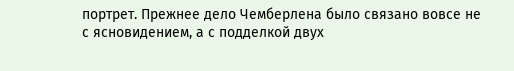портрет. Прежнее дело Чемберлена было связано вовсе не с ясновидением, а с подделкой двух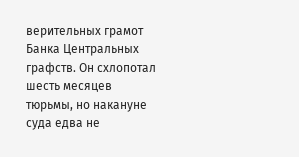верительных грамот Банка Центральных графств. Он схлопотал шесть месяцев тюрьмы, но накануне суда едва не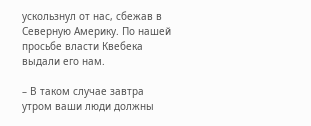ускользнул от нас, сбежав в Северную Америку. По нашей просьбе власти Квебека выдали его нам.

– В таком случае завтра утром ваши люди должны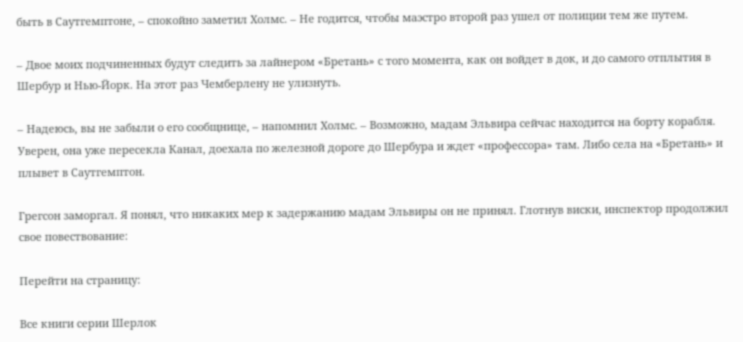быть в Саутгемптоне, – спокойно заметил Холмс. – Не годится, чтобы маэстро второй раз ушел от полиции тем же путем.

– Двое моих подчиненных будут следить за лайнером «Бретань» с того момента, как он войдет в док, и до самого отплытия в Шербур и Нью-Йорк. На этот раз Чемберлену не улизнуть.

– Надеюсь, вы не забыли о его сообщнице, – напомнил Холмс. – Возможно, мадам Эльвира сейчас находится на борту корабля. Уверен, она уже пересекла Канал, доехала по железной дороге до Шербура и ждет «профессора» там. Либо села на «Бретань» и плывет в Саутгемптон.

Грегсон заморгал. Я понял, что никаких мер к задержанию мадам Эльвиры он не принял. Глотнув виски, инспектор продолжил свое повествование:

Перейти на страницу:

Все книги серии Шерлок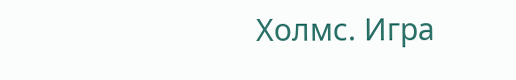Холмс. Игра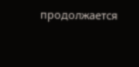продолжается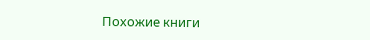Похожие книги